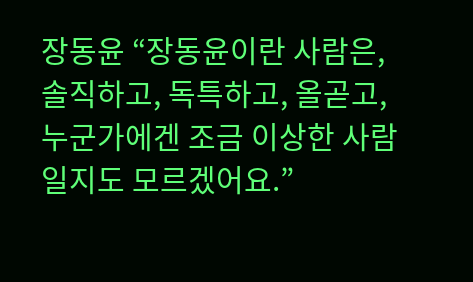장동윤 “장동윤이란 사람은, 솔직하고, 독특하고, 올곧고,누군가에겐 조금 이상한 사람일지도 모르겠어요.”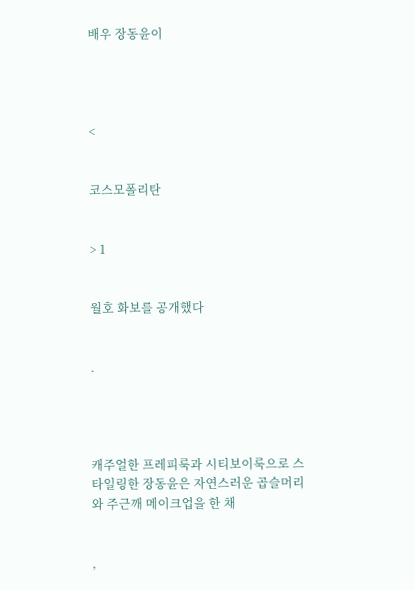배우 장동윤이




<


코스모폴리탄


> 1


월호 화보를 공개했다


.




캐주얼한 프레피룩과 시티보이룩으로 스타일링한 장동윤은 자연스러운 곱슬머리와 주근깨 메이크업을 한 채


,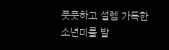풋풋하고 설렘 가득한 소년미를 발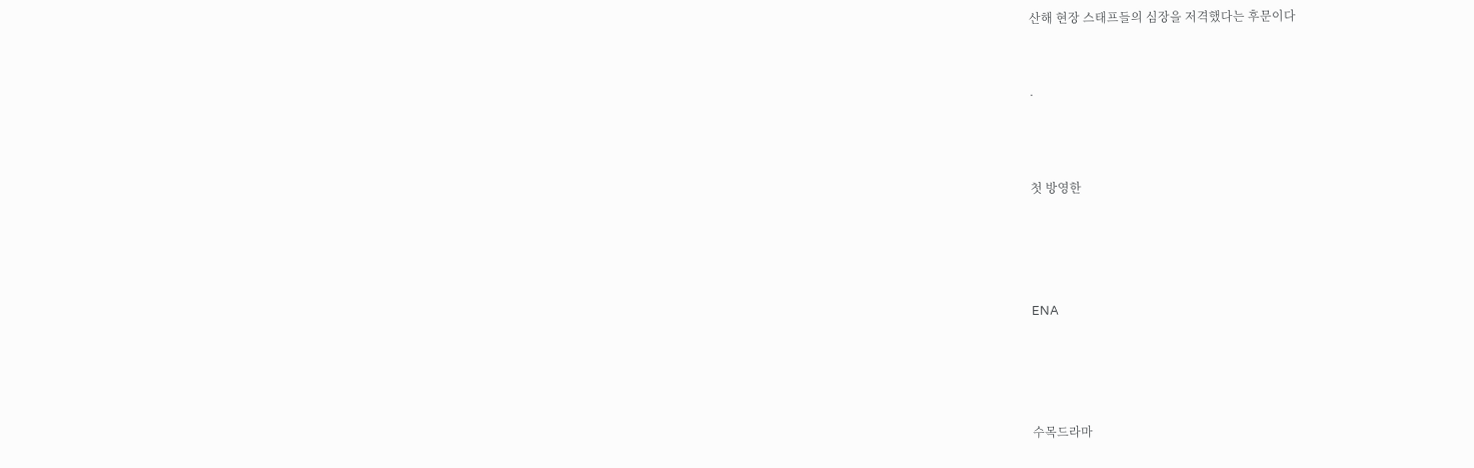산해 현장 스태프들의 심장을 저격했다는 후문이다


.



첫 방영한




ENA




수목드라마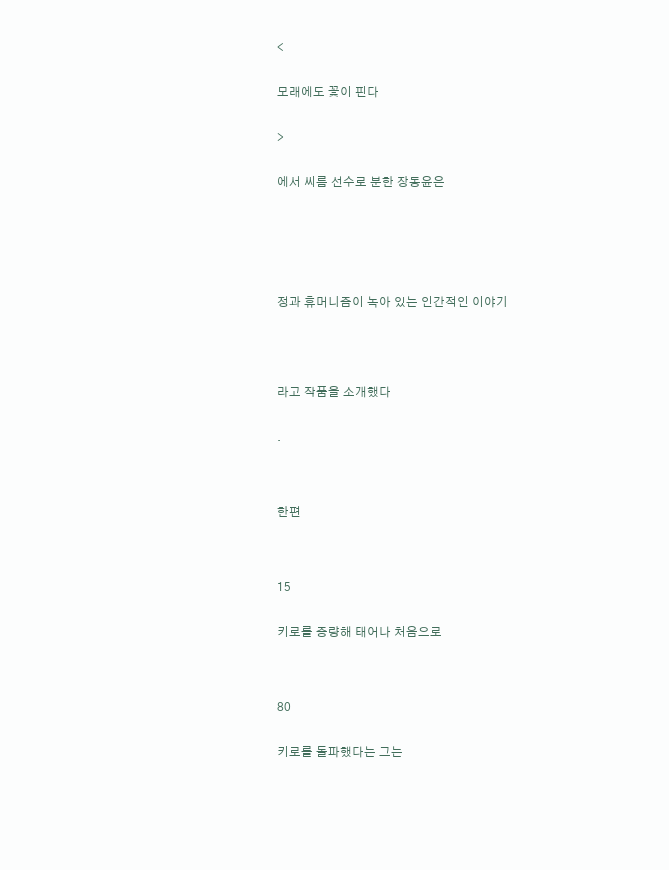<


모래에도 꽃이 핀다


>


에서 씨름 선수로 분한 장동윤은







정과 휴머니즘이 녹아 있는 인간적인 이야기





라고 작품을 소개했다


.




한편




15


키로를 증량해 태어나 처음으로




80


키로를 돌파했다는 그는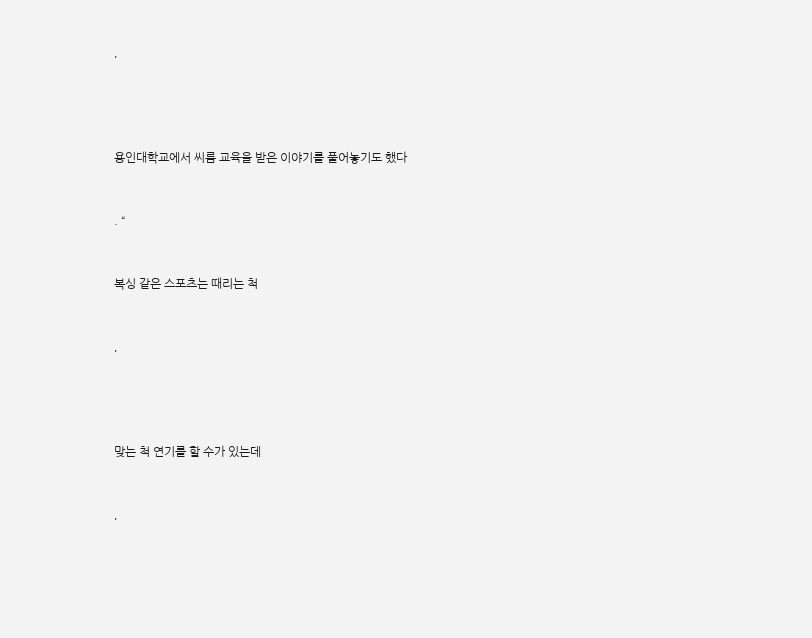,




용인대학교에서 씨름 교육을 받은 이야기를 풀어놓기도 했다


. “


복싱 같은 스포츠는 때리는 척


,




맞는 척 연기를 할 수가 있는데


,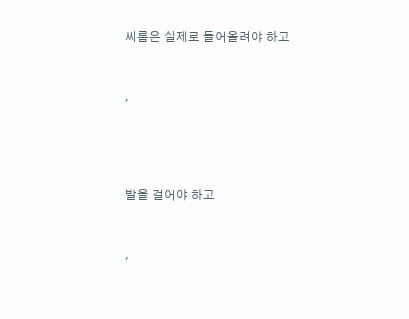씨름은 실제로 들어올려야 하고


,




발을 걸어야 하고


,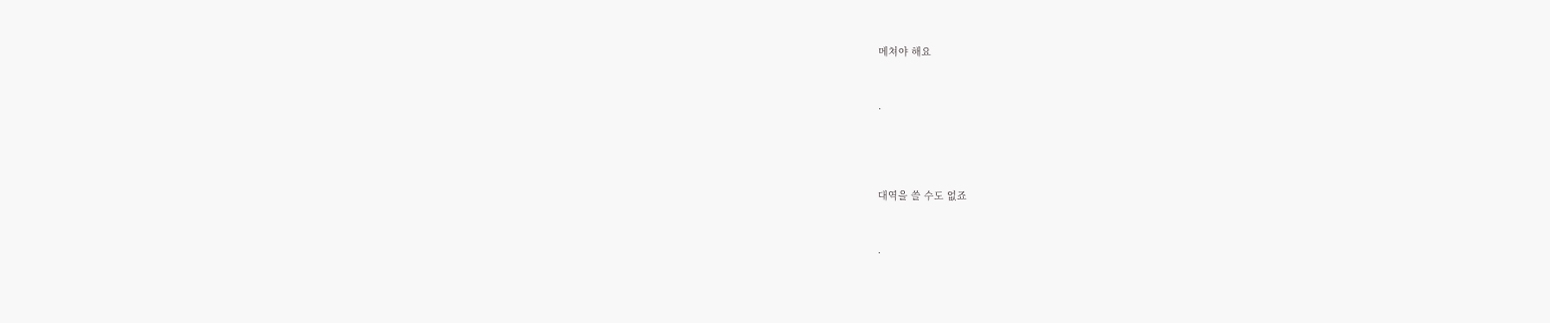메쳐야 해요


.




대역을 쓸 수도 없죠


.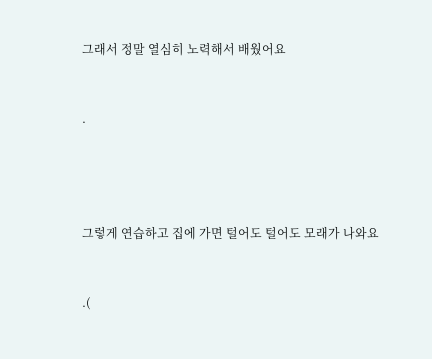그래서 정말 열심히 노력해서 배웠어요


.




그렇게 연습하고 집에 가면 털어도 털어도 모래가 나와요


.(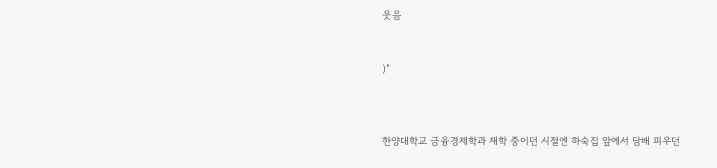웃음


)”



한양대학교 금융경제학과 재학 중이던 시절엔 하숙집 앞에서 담배 피우던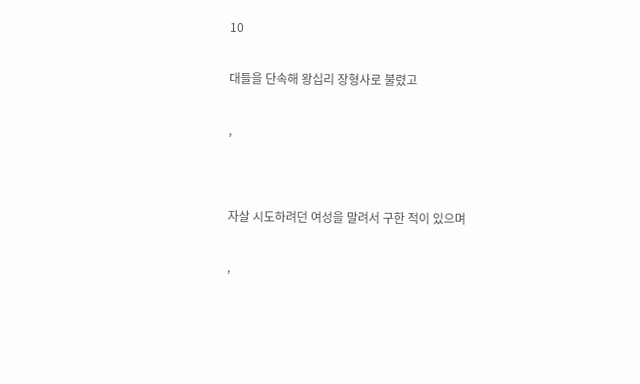10


대들을 단속해 왕십리 장형사로 불렸고


,




자살 시도하려던 여성을 말려서 구한 적이 있으며


,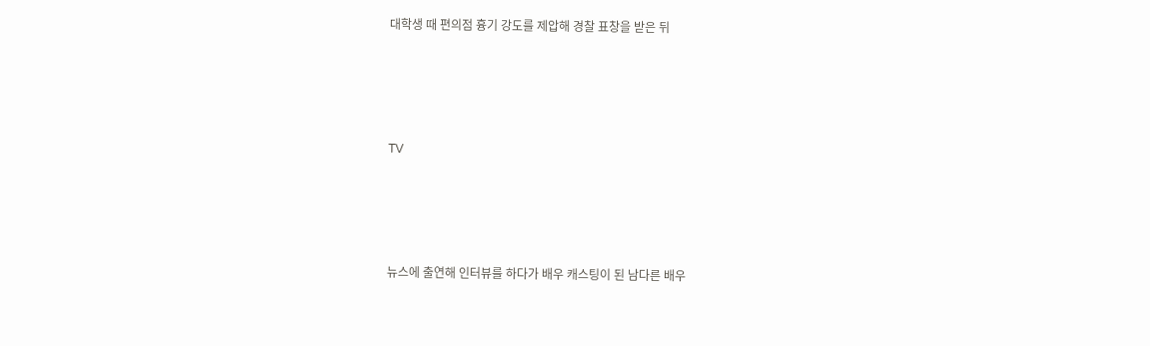대학생 때 편의점 흉기 강도를 제압해 경찰 표창을 받은 뒤




TV




뉴스에 출연해 인터뷰를 하다가 배우 캐스팅이 된 남다른 배우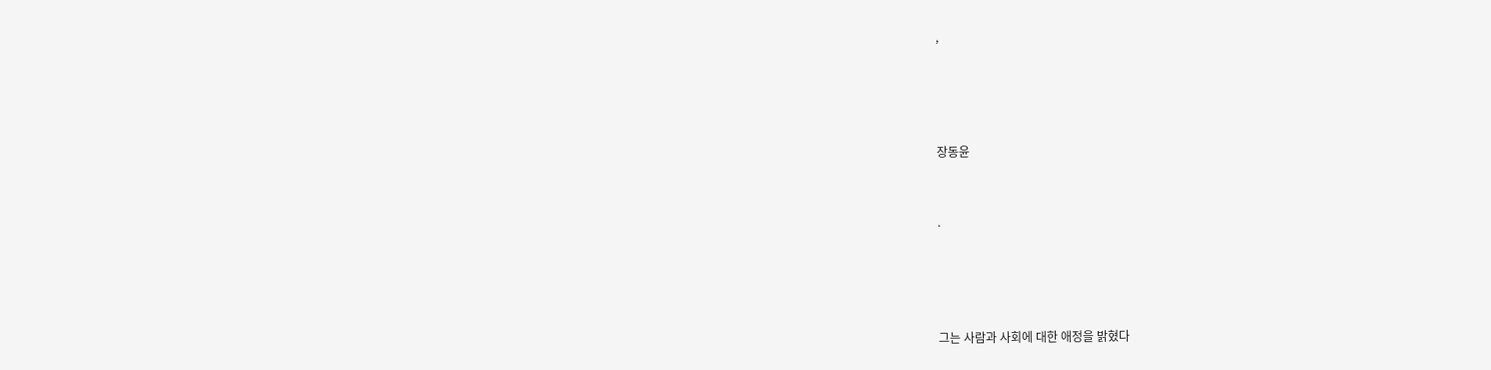,




장동윤


.




그는 사람과 사회에 대한 애정을 밝혔다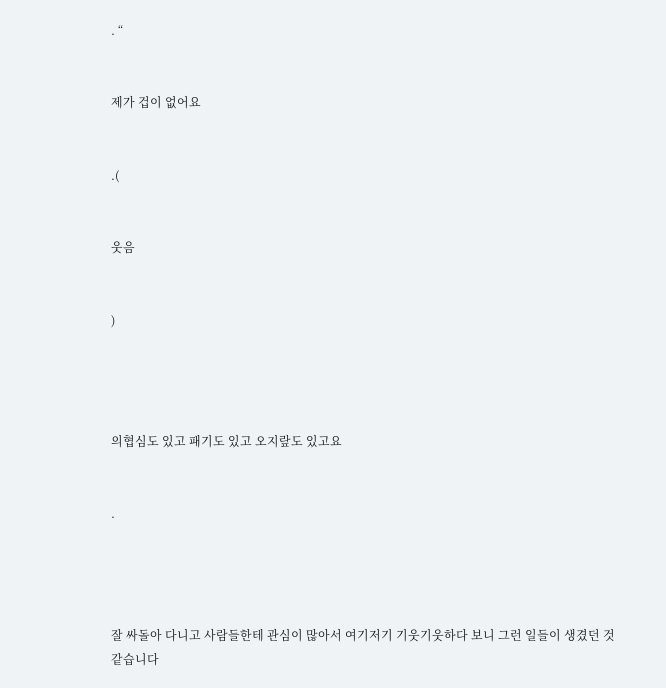. “


제가 겁이 없어요


.(


웃음


)




의협심도 있고 패기도 있고 오지랖도 있고요


.




잘 싸돌아 다니고 사람들한테 관심이 많아서 여기저기 기웃기웃하다 보니 그런 일들이 생겼던 것 같습니다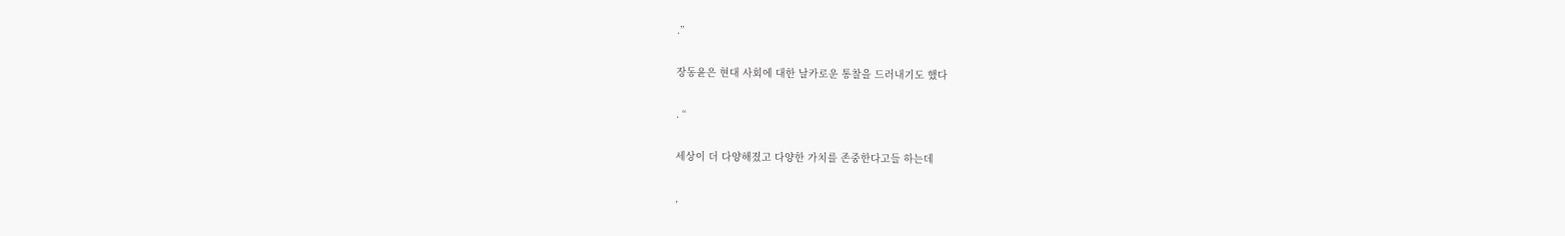.”


장동윤은 현대 사회에 대한 날카로운 통찰을 드러내기도 했다


. “


세상이 더 다양해졌고 다양한 가치를 존중한다고들 하는데


,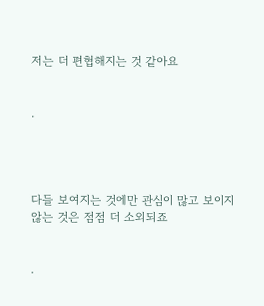저는 더 편협해지는 것 같아요


.




다들 보여지는 것에만 관심이 많고 보이지 않는 것은 점점 더 소외되죠


.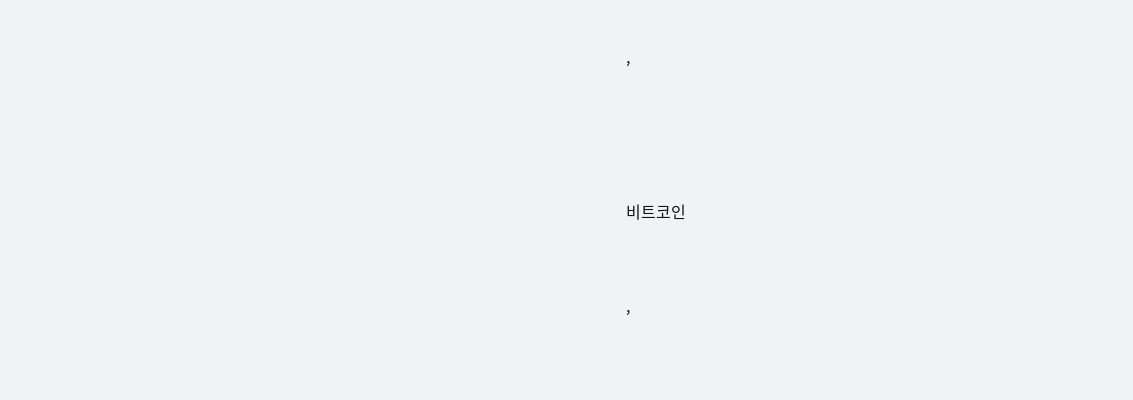,




비트코인


,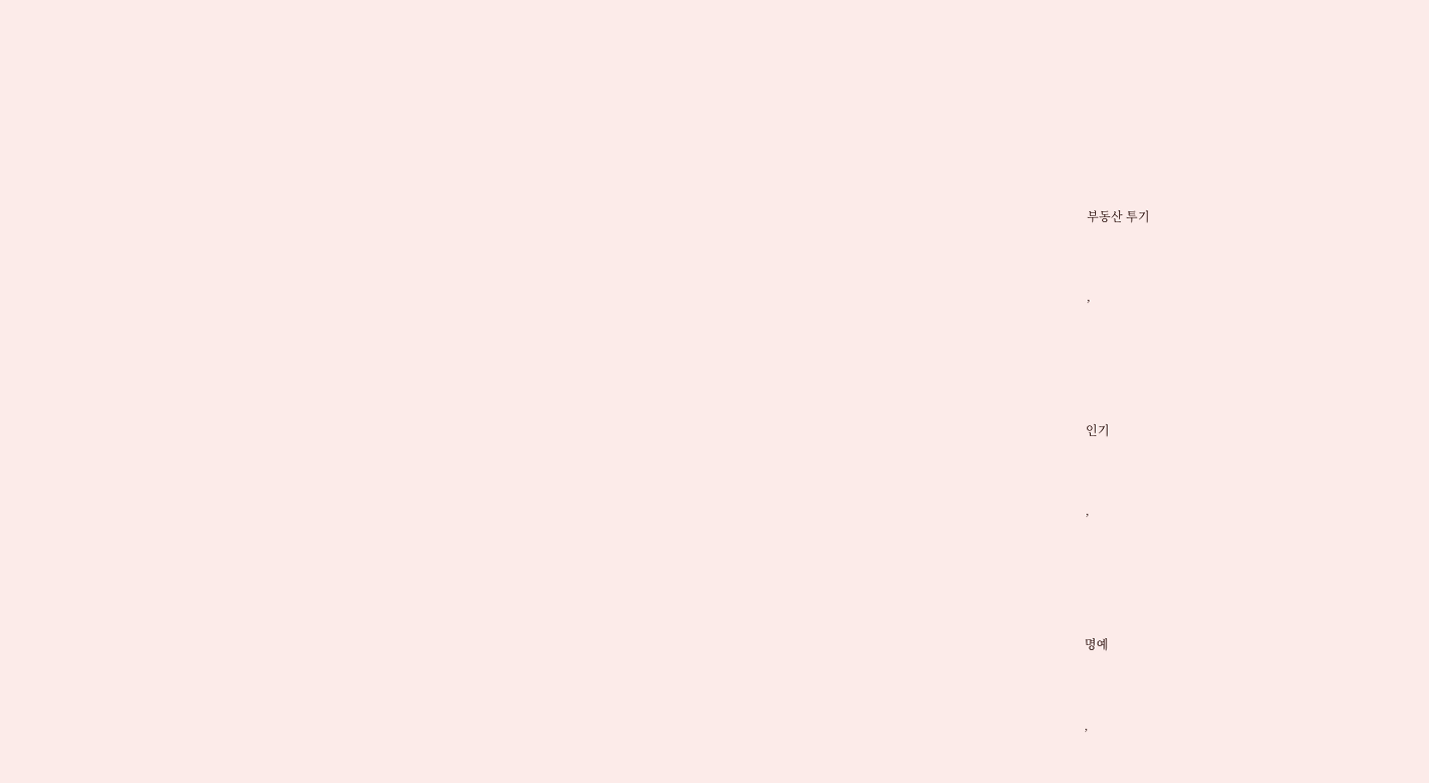부동산 투기


,




인기


,




명예


,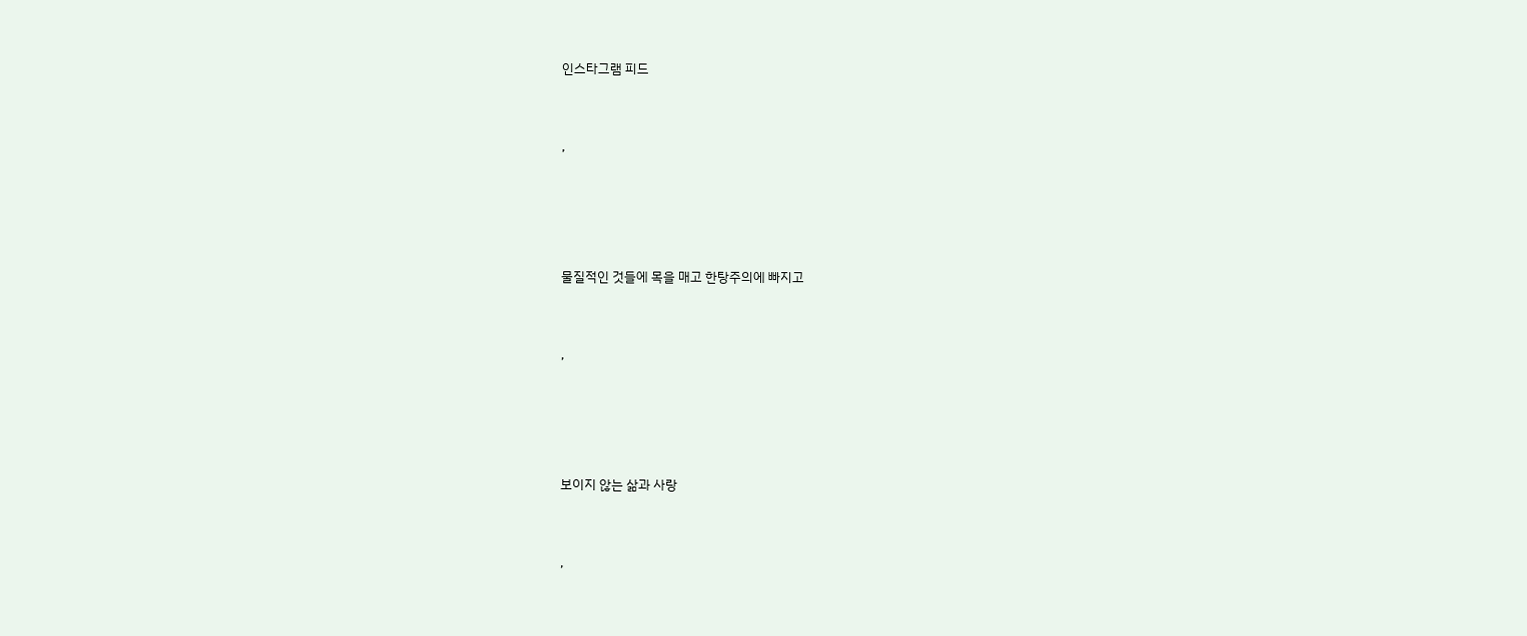인스타그램 피드


,




물질적인 것들에 목을 매고 한탕주의에 빠지고


,




보이지 않는 삶과 사랑


,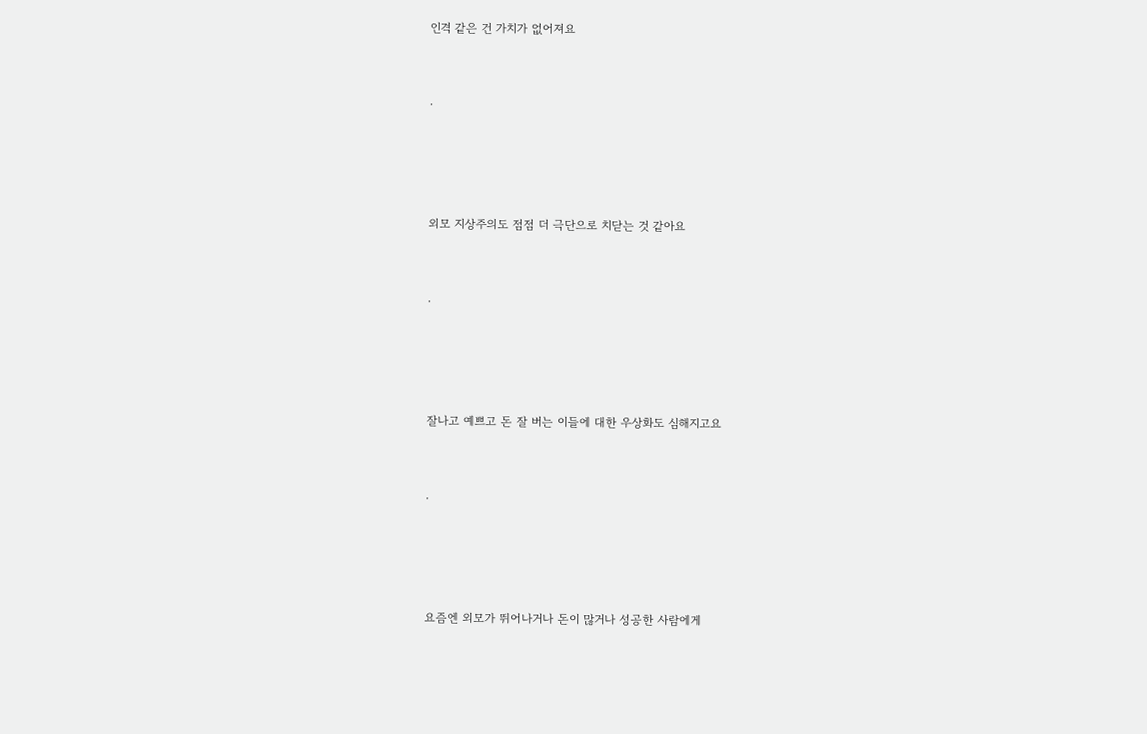인격 같은 건 가치가 없어져요


.




외모 지상주의도 점점 더 극단으로 치닫는 것 같아요


.




잘나고 예쁘고 돈 잘 버는 이들에 대한 우상화도 심해지고요


.




요즘엔 외모가 뛰어나거나 돈이 많거나 성공한 사람에게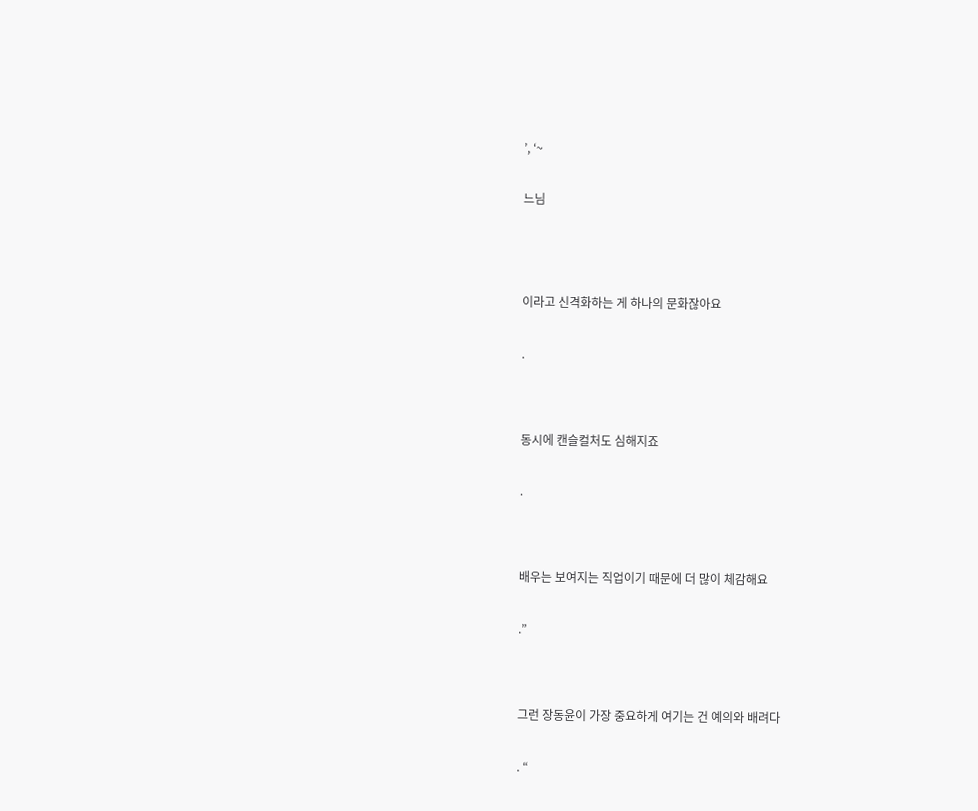’, ‘~


느님





이라고 신격화하는 게 하나의 문화잖아요


.




동시에 캔슬컬처도 심해지죠


.




배우는 보여지는 직업이기 때문에 더 많이 체감해요


.”




그런 장동윤이 가장 중요하게 여기는 건 예의와 배려다


. “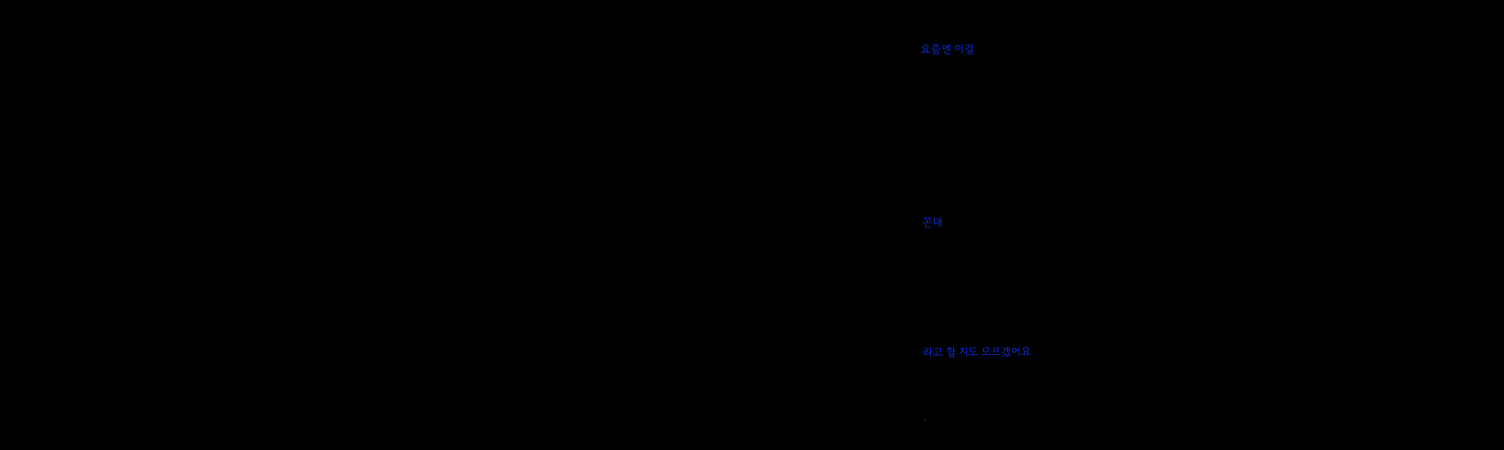요즘엔 이걸







꼰대





라고 할 지도 모르겠어요


.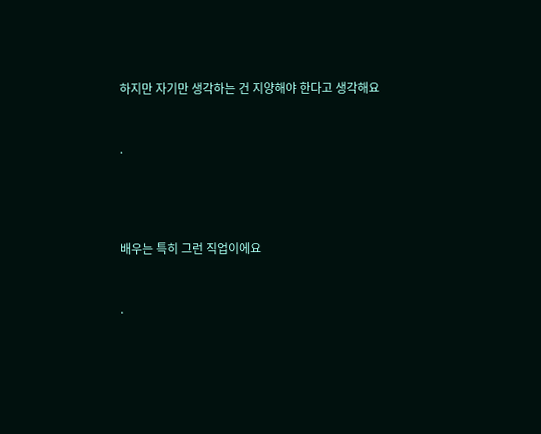하지만 자기만 생각하는 건 지양해야 한다고 생각해요


.




배우는 특히 그런 직업이에요


.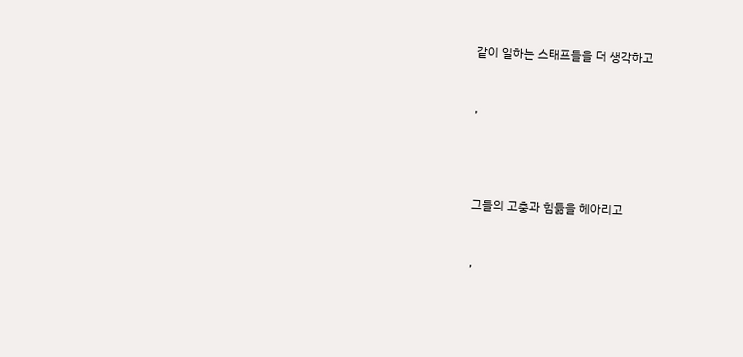같이 일하는 스태프들을 더 생각하고


,




그들의 고충과 힘듦을 헤아리고


,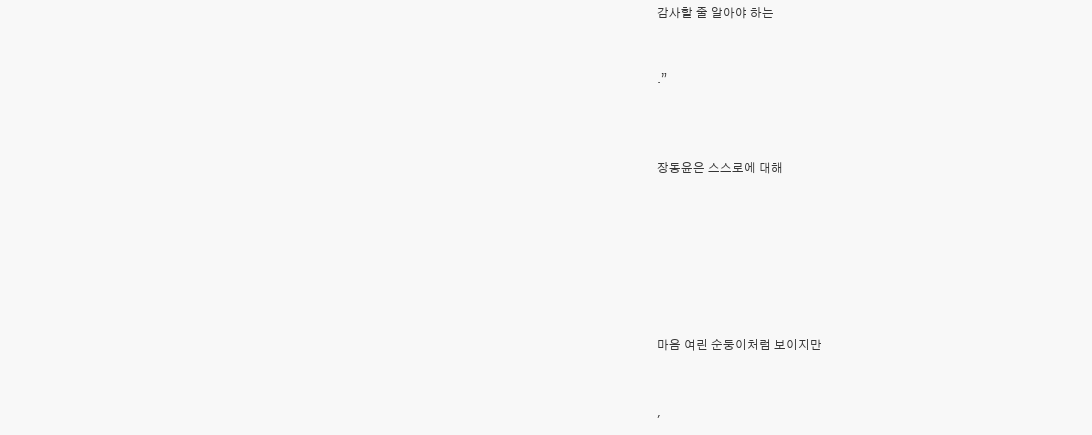감사할 줄 알아야 하는


.”



장동윤은 스스로에 대해







마음 여린 순둥이처럼 보이지만


,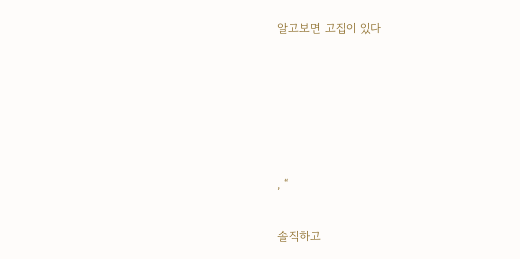알고보면 고집이 있다








, “


솔직하고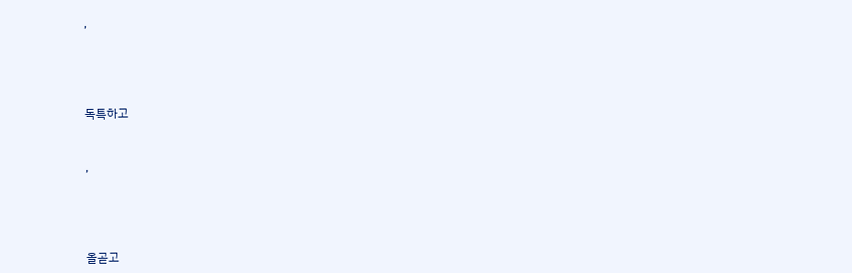,




독특하고


,




올곧고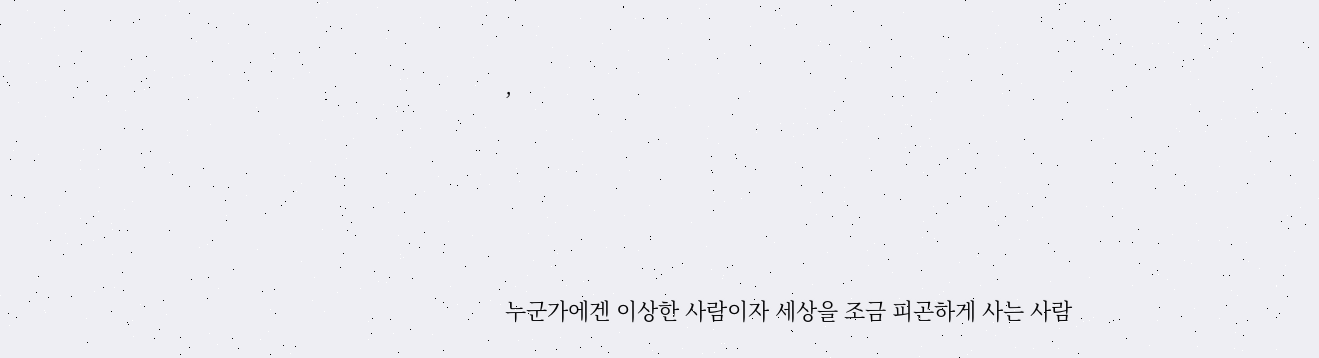,




누군가에겐 이상한 사람이자 세상을 조금 피곤하게 사는 사람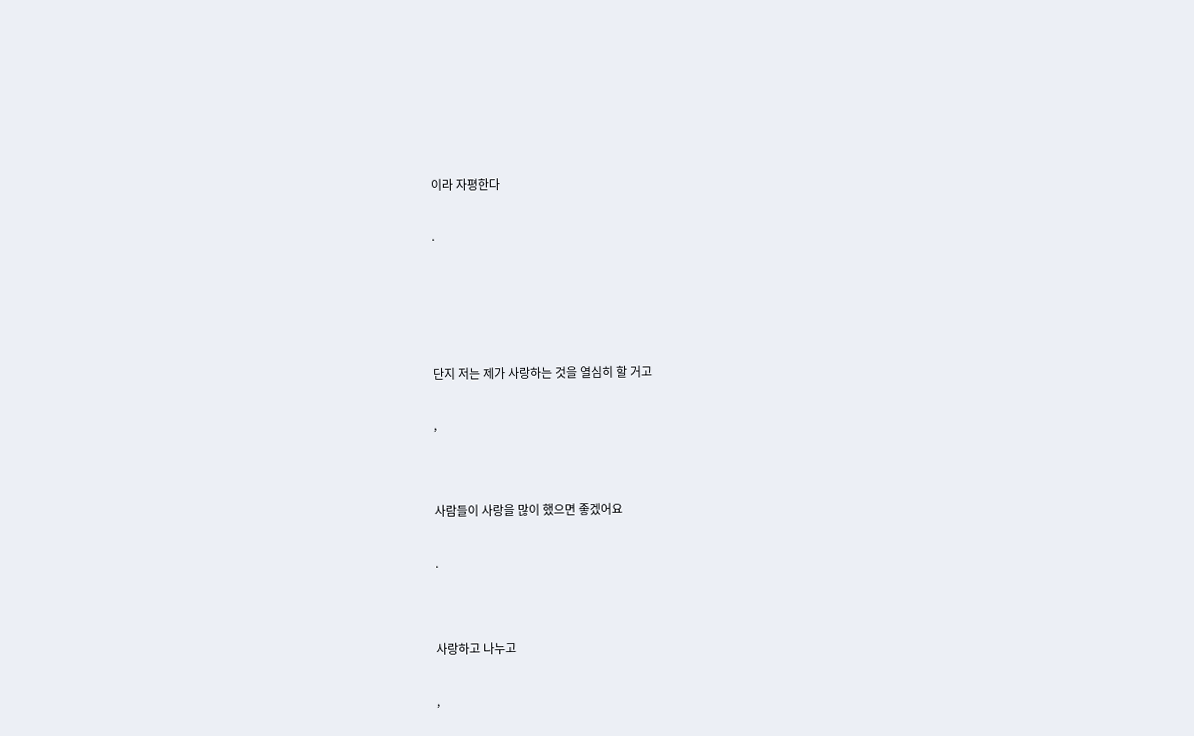이라 자평한다


.







단지 저는 제가 사랑하는 것을 열심히 할 거고


,




사람들이 사랑을 많이 했으면 좋겠어요


.




사랑하고 나누고


,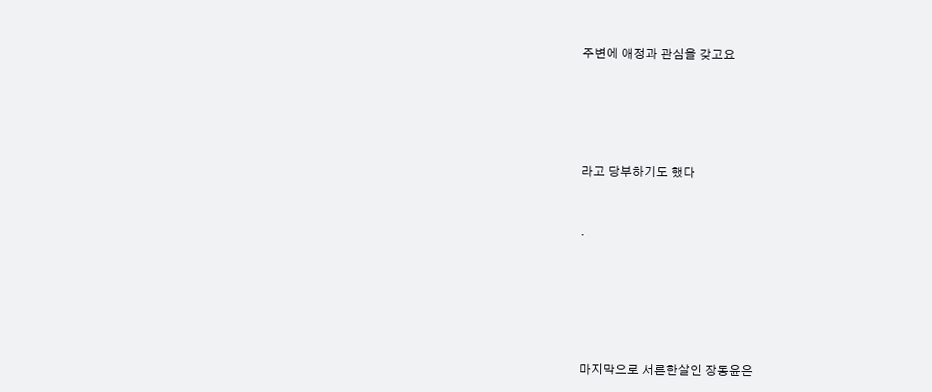주변에 애정과 관심을 갖고요





라고 당부하기도 했다


.






마지막으로 서른한살인 장동윤은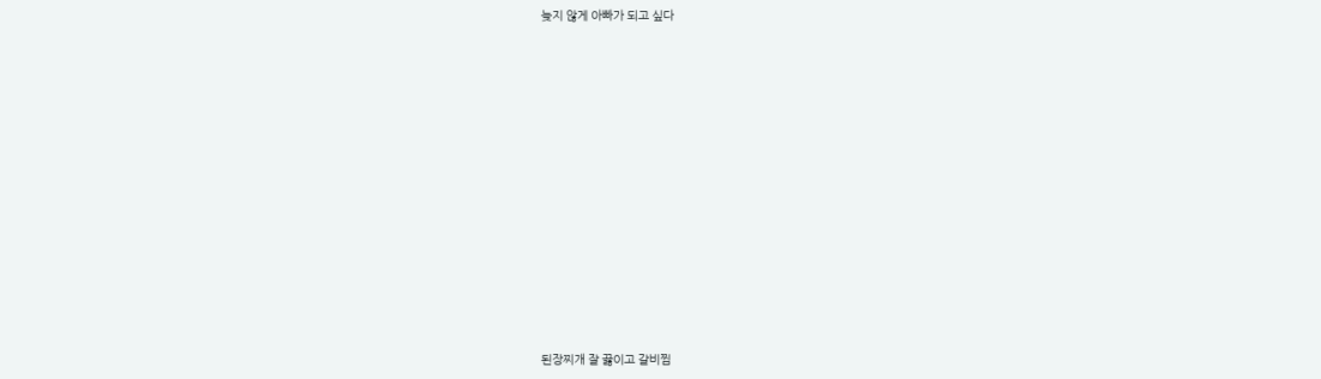늦지 않게 아빠가 되고 싶다













된장찌개 잘 끓이고 갈비찜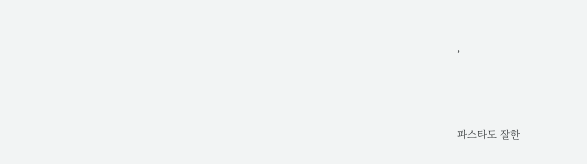,




파스타도 잘한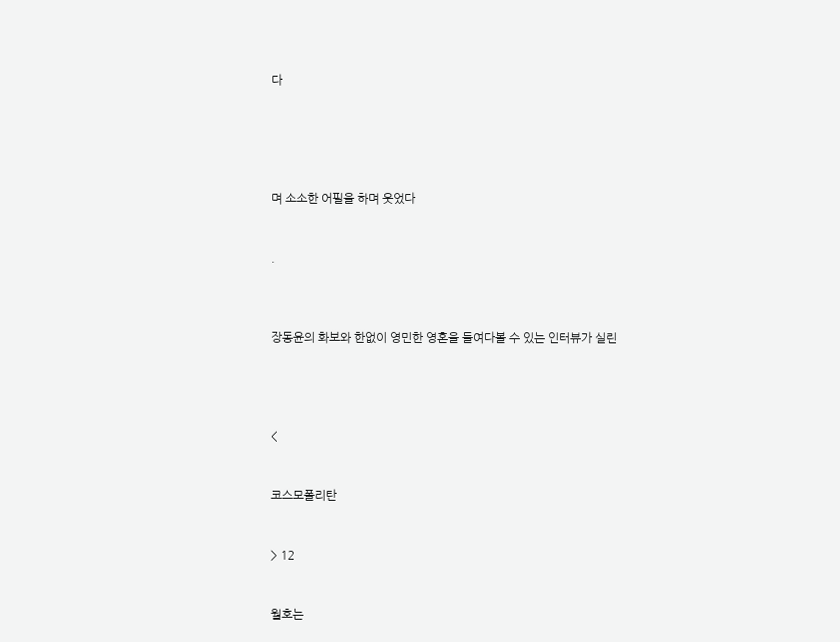다





며 소소한 어필을 하며 웃었다


.



장동윤의 화보와 한없이 영민한 영혼을 들여다볼 수 있는 인터뷰가 실린




<


코스모폴리탄


> 12


월호는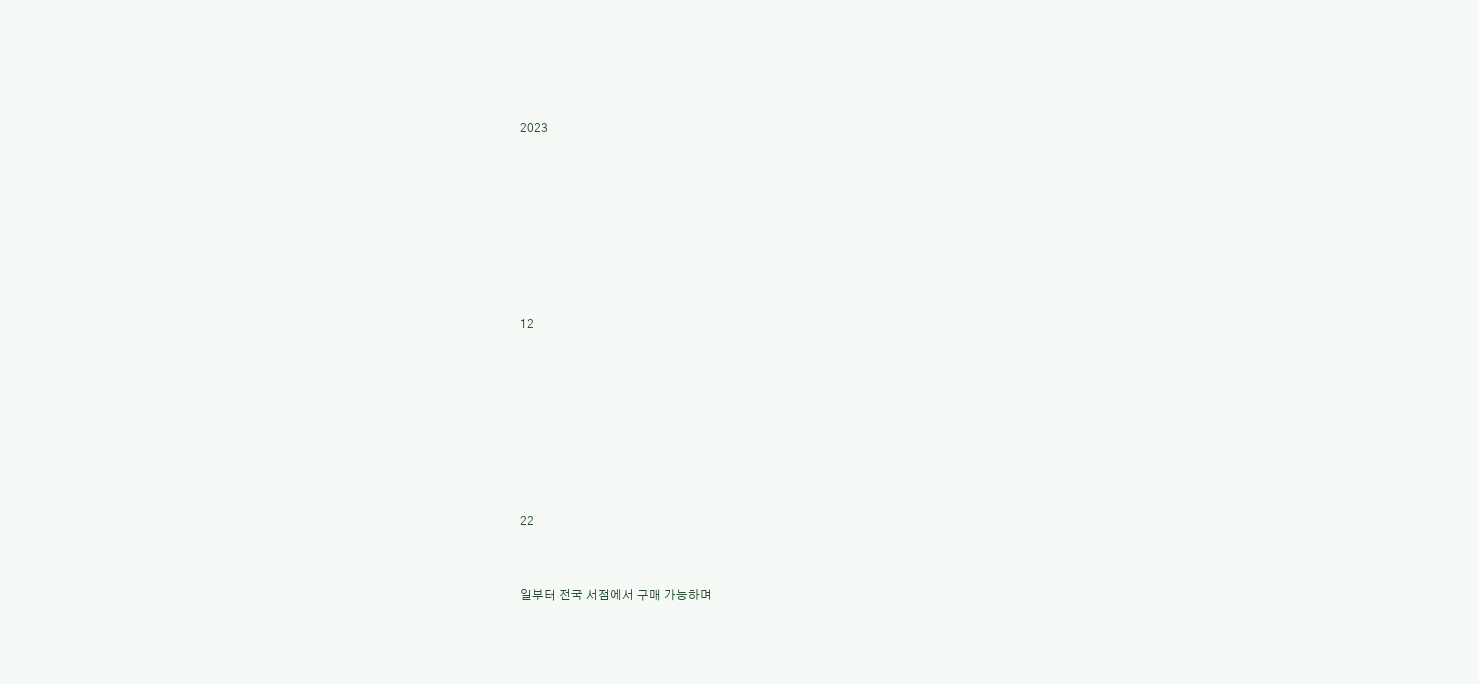2023







12







22


일부터 전국 서점에서 구매 가능하며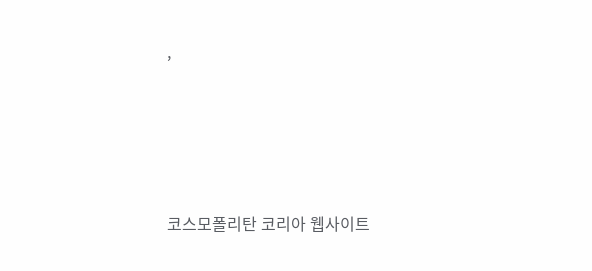,




코스모폴리탄 코리아 웹사이트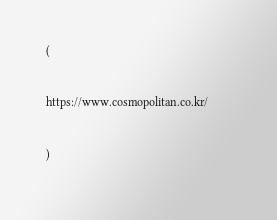(

https://www.cosmopolitan.co.kr/

)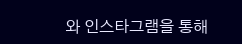와 인스타그램을 통해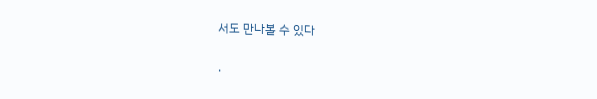서도 만나볼 수 있다


.